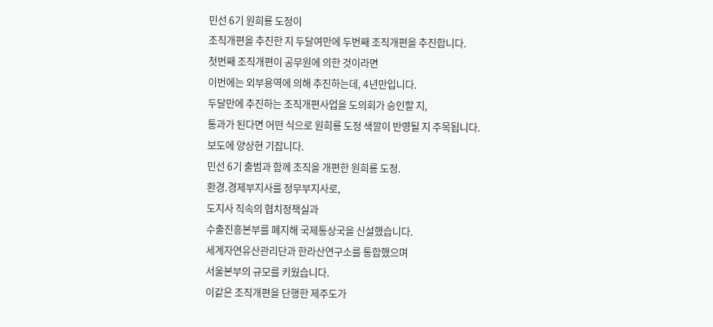민선 6기 원희룡 도정이
조직개편을 추진한 지 두달여만에 두번째 조직개편을 추진합니다.
첫번째 조직개편이 공무원에 의한 것이라면
이번에는 외부용역에 의해 추진하는데, 4년만입니다.
두달만에 추진하는 조직개편사업을 도의회가 승인할 지,
통과가 된다면 어떤 식으로 원희룡 도정 색깔이 반영될 지 주목됩니다.
보도에 양상현 기잡니다.
민선 6기 출범과 함께 조직을 개편한 원희룡 도정.
환경.경제부지사를 정무부지사로,
도지사 직속의 협치정책실과
수출진흥본부를 폐지해 국제통상국을 신설했습니다.
세계자연유산관리단과 한라산연구소를 통합했으며
서울본부의 규모를 키웠습니다.
이같은 조직개편을 단행한 제주도가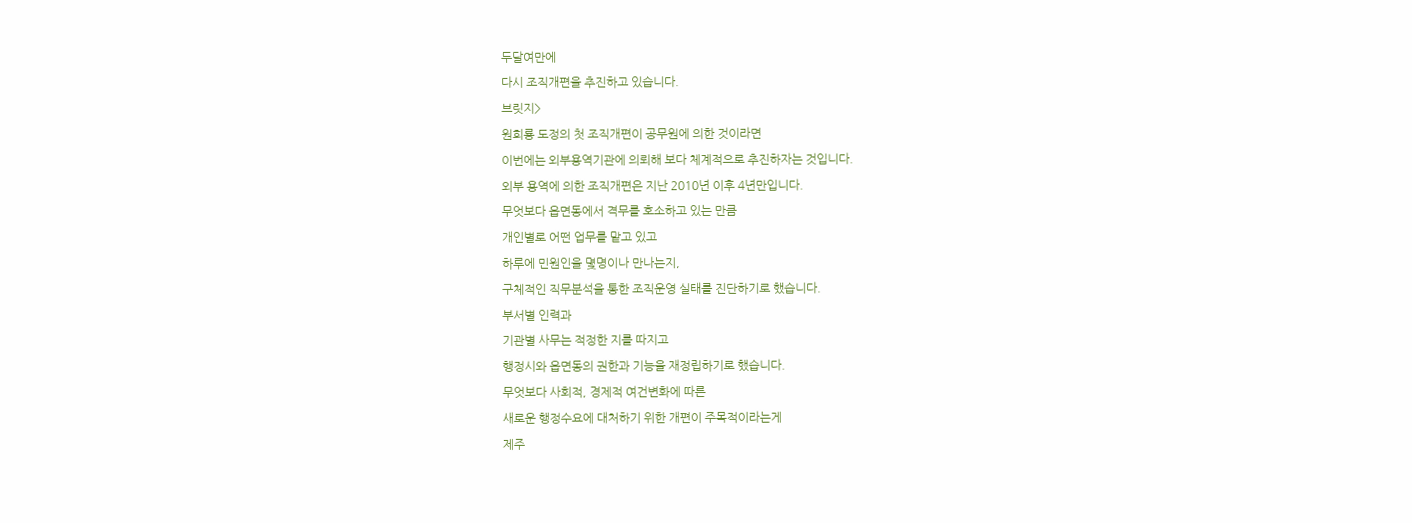두달여만에
다시 조직개편을 추진하고 있습니다.
브릿지>
원희룡 도정의 첫 조직개편이 공무원에 의한 것이라면
이번에는 외부용역기관에 의뢰해 보다 체계적으로 추진하자는 것입니다.
외부 용역에 의한 조직개편은 지난 2010년 이후 4년만입니다.
무엇보다 읍면동에서 격무를 호소하고 있는 만큼
개인별로 어떤 업무를 맡고 있고
하루에 민원인을 몇명이나 만나는지,
구체적인 직무분석을 통한 조직운영 실태를 진단하기로 했습니다.
부서별 인력과
기관별 사무는 적정한 지를 따지고
행정시와 읍면동의 권한과 기능을 재정립하기로 했습니다.
무엇보다 사회적, 경제적 여건변화에 따른
새로운 행정수요에 대처하기 위한 개편이 주목적이라는게
제주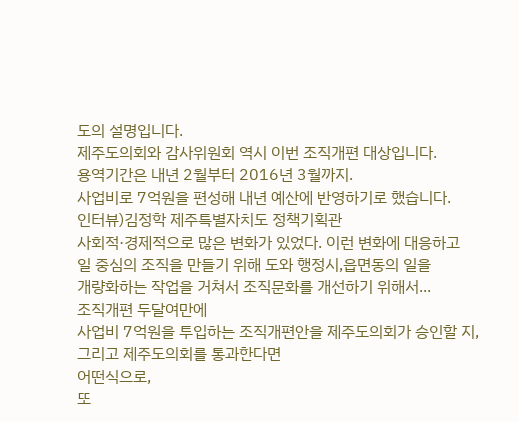도의 설명입니다.
제주도의회와 감사위원회 역시 이번 조직개편 대상입니다.
용역기간은 내년 2월부터 2016년 3월까지.
사업비로 7억원을 편성해 내년 예산에 반영하기로 했습니다.
인터뷰)김정학 제주특별자치도 정책기획관
사회적·경제적으로 많은 변화가 있었다. 이런 변화에 대응하고
일 중심의 조직을 만들기 위해 도와 행정시,읍면동의 일을
개량화하는 작업을 거쳐서 조직문화를 개선하기 위해서...
조직개편 두달여만에
사업비 7억원을 투입하는 조직개편안을 제주도의회가 승인할 지,
그리고 제주도의회를 통과한다면
어떤식으로,
또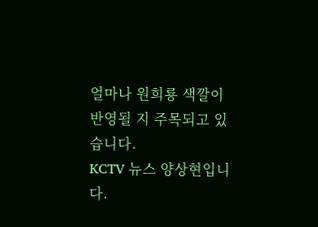얼마나 원희룡 색깔이 반영될 지 주목되고 있습니다.
KCTV 뉴스 양상현입니다.